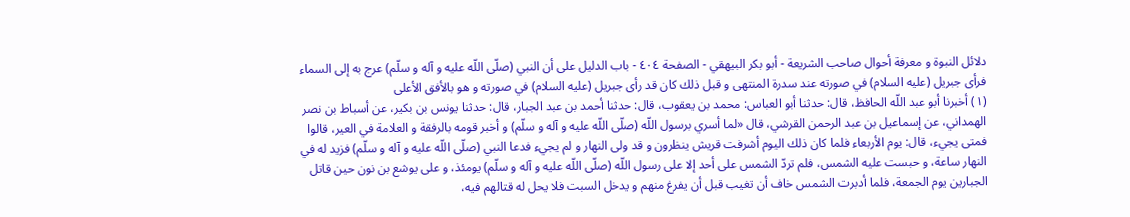دلائل النبوة و معرفة أحوال صاحب الشريعة - أبو بكر البيهقي - الصفحة ٤٠٤ - باب الدليل على أن النبي (صلّى اللّه عليه و آله و سلّم) عرج به إلى السماء فرأى جبريل (عليه السلام) في صورته عند سدرة المنتهى و قبل ذلك كان قد رأى جبريل (عليه السلام) في صورته و هو بالأفق الأعلى
(١) أخبرنا أبو عبد اللّه الحافظ، قال: حدثنا أبو العباس: محمد بن يعقوب، قال: حدثنا أحمد بن عبد الجبار، قال: حدثنا يونس بن بكير، عن أسباط بن نصر الهمداني، عن إسماعيل بن عبد الرحمن القرشي، قال «لما أسري برسول اللّه (صلّى اللّه عليه و آله و سلّم) و أخبر قومه بالرفقة و العلامة في العير، قالوا فمتى يجيء، قال: يوم الأربعاء فلما كان ذلك اليوم أشرفت قريش ينظرون و قد ولى النهار و لم يجيء فدعا النبي (صلّى اللّه عليه و آله و سلّم) فزيد له في النهار ساعة، و حبست عليه الشمس، فلم تردّ الشمس على أحد إلا على رسول اللّه (صلّى اللّه عليه و آله و سلّم) يومئذ، و على يوشع بن نون حين قاتل الجبارين يوم الجمعة، فلما أدبرت الشمس خاف أن تغيب قبل أن يفرغ منهم و يدخل السبت فلا يحل له قتالهم فيه،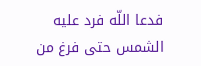فدعا اللّه فرد عليه الشمس حتى فرغ من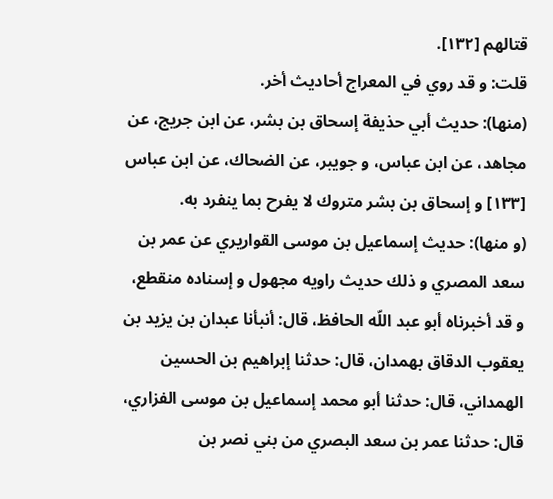قتالهم [١٣٢].
قلت: و قد روي في المعراج أحاديث أخر.
(منها): حديث أبي حذيفة إسحاق بن بشر، عن ابن جريج، عن مجاهد، عن ابن عباس، و جويبر، عن الضحاك، عن ابن عباس [١٣٣] و إسحاق بن بشر متروك لا يفرح بما ينفرد به.
(و منها): حديث إسماعيل بن موسى القواريري عن عمر بن سعد المصري و ذلك حديث راويه مجهول و إسناده منقطع، و قد أخبرناه أبو عبد اللّه الحافظ، قال: أنبأنا عبدان بن يزيد بن يعقوب الدقاق بهمدان، قال: حدثنا إبراهيم بن الحسين الهمداني، قال: حدثنا أبو محمد إسماعيل بن موسى الفزاري، قال: حدثنا عمر بن سعد البصري من بني نصر بن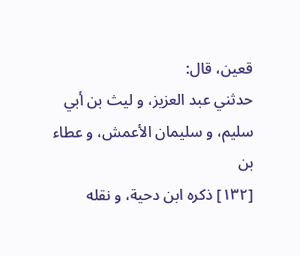قعين، قال:
حدثني عبد العزيز، و ليث بن أبي سليم، و سليمان الأعمش، و عطاء بن
[١٣٢] ذكره ابن دحية، و نقله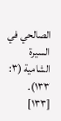الصالحي في السيرة الشامية (٣: ١٣٣).
[١٣٣]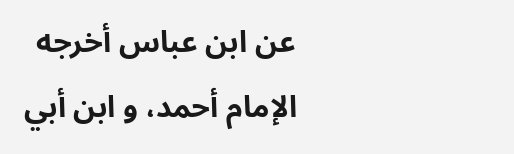عن ابن عباس أخرجه الإمام أحمد، و ابن أبي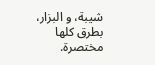شيبة، و البزار، بطرق كلها مختصرة.